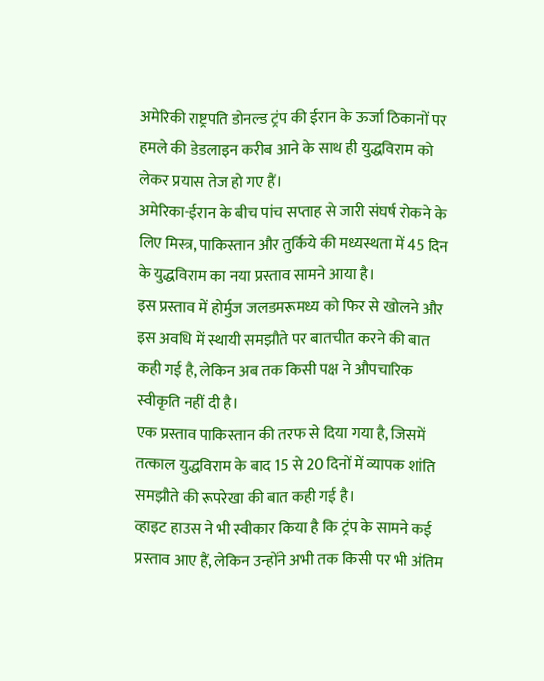अमेरिकी राष्ट्रपति डोनल्ड ट्रंप की ईरान के ऊर्जा ठिकानों पर हमले की डेडलाइन करीब आने के साथ ही युद्धविराम को लेकर प्रयास तेज हो गए हैं।
अमेरिका-ईरान के बीच पांच सप्ताह से जारी संघर्ष रोकने के लिए मिस्त्र, पाकिस्तान और तुर्किये की मध्यस्थता में 45 दिन के युद्धविराम का नया प्रस्ताव सामने आया है।
इस प्रस्ताव में होर्मुज जलडमरूमध्य को फिर से खोलने और इस अवधि में स्थायी समझौते पर बातचीत करने की बात कही गई है, लेकिन अब तक किसी पक्ष ने औपचारिक स्वीकृति नहीं दी है।
एक प्रस्ताव पाकिस्तान की तरफ से दिया गया है, जिसमें तत्काल युद्धविराम के बाद 15 से 20 दिनों में व्यापक शांति समझौते की रूपरेखा की बात कही गई है।
व्हाइट हाउस ने भी स्वीकार किया है कि ट्रंप के सामने कई प्रस्ताव आए हैं, लेकिन उन्होंने अभी तक किसी पर भी अंतिम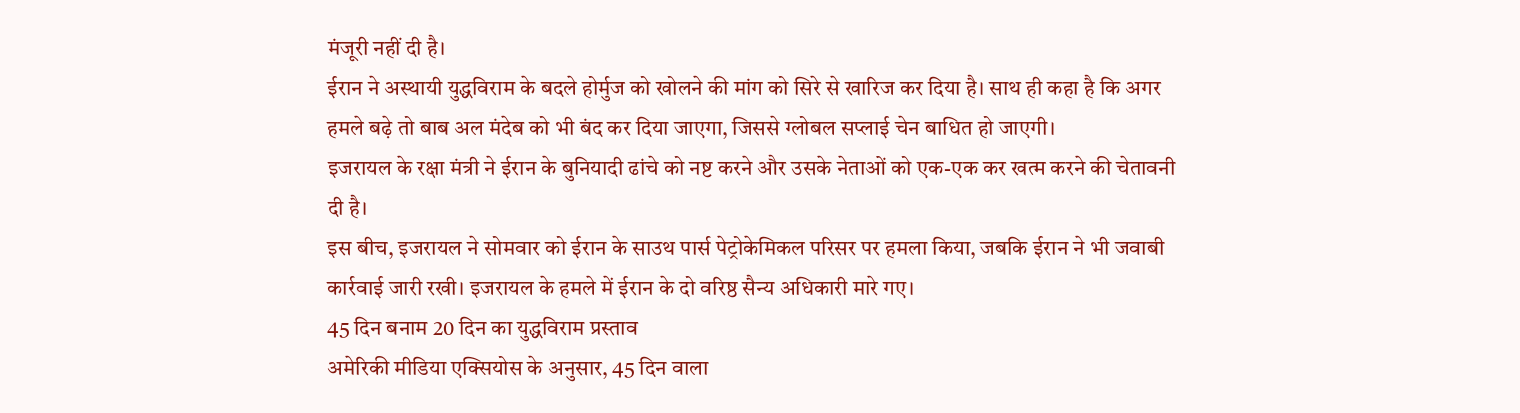मंजूरी नहीं दी है।
ईरान ने अस्थायी युद्धविराम के बदले होर्मुज को खोलने की मांग को सिरे से खारिज कर दिया है। साथ ही कहा है कि अगर हमले बढ़े तो बाब अल मंदेब को भी बंद कर दिया जाएगा, जिससे ग्लोबल सप्लाई चेन बाधित हो जाएगी।
इजरायल के रक्षा मंत्री ने ईरान के बुनियादी ढांचे को नष्ट करने और उसके नेताओं को एक-एक कर खत्म करने की चेतावनी दी है।
इस बीच, इजरायल ने सोमवार को ईरान के साउथ पार्स पेट्रोकेमिकल परिसर पर हमला किया, जबकि ईरान ने भी जवाबी कार्रवाई जारी रखी। इजरायल के हमले में ईरान के दो वरिष्ठ सैन्य अधिकारी मारे गए।
45 दिन बनाम 20 दिन का युद्धविराम प्रस्ताव
अमेरिकी मीडिया एक्सियोस के अनुसार, 45 दिन वाला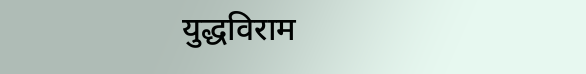युद्धविराम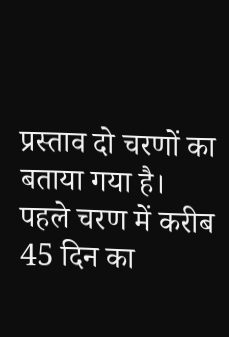प्रस्ताव दो चरणों का बताया गया है। पहले चरण में करीब 45 दिन का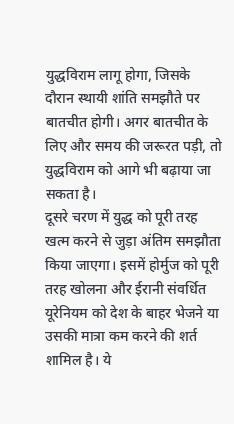युद्धविराम लागू होगा, जिसके दौरान स्थायी शांति समझौते पर बातचीत होगी। अगर बातचीत के लिए और समय की जरूरत पड़ी, तो युद्धविराम को आगे भी बढ़ाया जा सकता है।
दूसरे चरण में युद्ध को पूरी तरह खत्म करने से जुड़ा अंतिम समझौता किया जाएगा। इसमें होर्मुज को पूरी तरह खोलना और ईरानी संवर्धित यूरेनियम को देश के बाहर भेजने या उसकी मात्रा कम करने की शर्त शामिल है। ये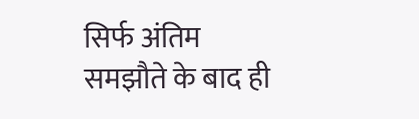सिर्फ अंतिम समझौते के बाद ही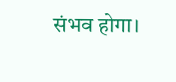संभव होगा।